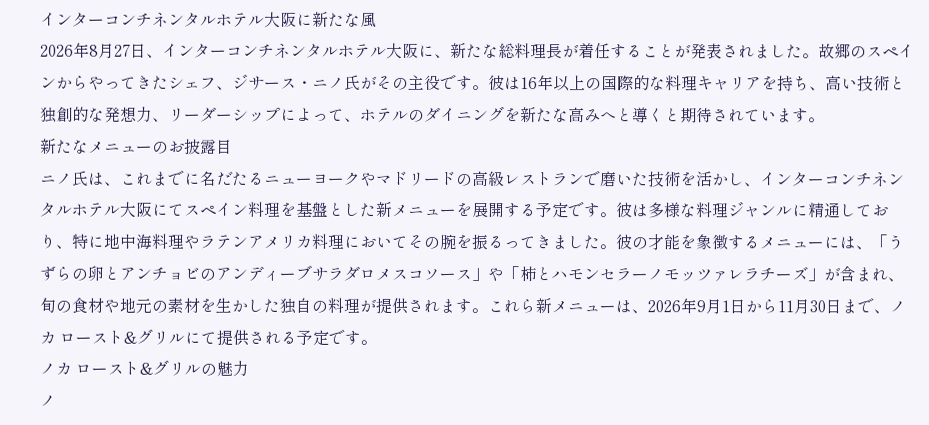インターコンチネンタルホテル大阪に新たな風
2026年8月27日、インターコンチネンタルホテル大阪に、新たな総料理長が着任することが発表されました。故郷のスペインからやってきたシェフ、ジサース・ニノ氏がその主役です。彼は16年以上の国際的な料理キャリアを持ち、高い技術と独創的な発想力、リーダーシップによって、ホテルのダイニングを新たな高みへと導くと期待されています。
新たなメニューのお披露目
ニノ氏は、これまでに名だたるニューヨークやマドリードの高級レストランで磨いた技術を活かし、インターコンチネンタルホテル大阪にてスペイン料理を基盤とした新メニューを展開する予定です。彼は多様な料理ジャンルに精通しており、特に地中海料理やラテンアメリカ料理においてその腕を振るってきました。彼の才能を象徴するメニューには、「うずらの卵とアンチョビのアンディーブサラダロメスコソース」や「柿とハモンセラーノモッツァレラチーズ」が含まれ、旬の食材や地元の素材を生かした独自の料理が提供されます。これら新メニューは、2026年9月1日から11月30日まで、ノカ ロースト&グリルにて提供される予定です。
ノカ ロースト&グリルの魅力
ノ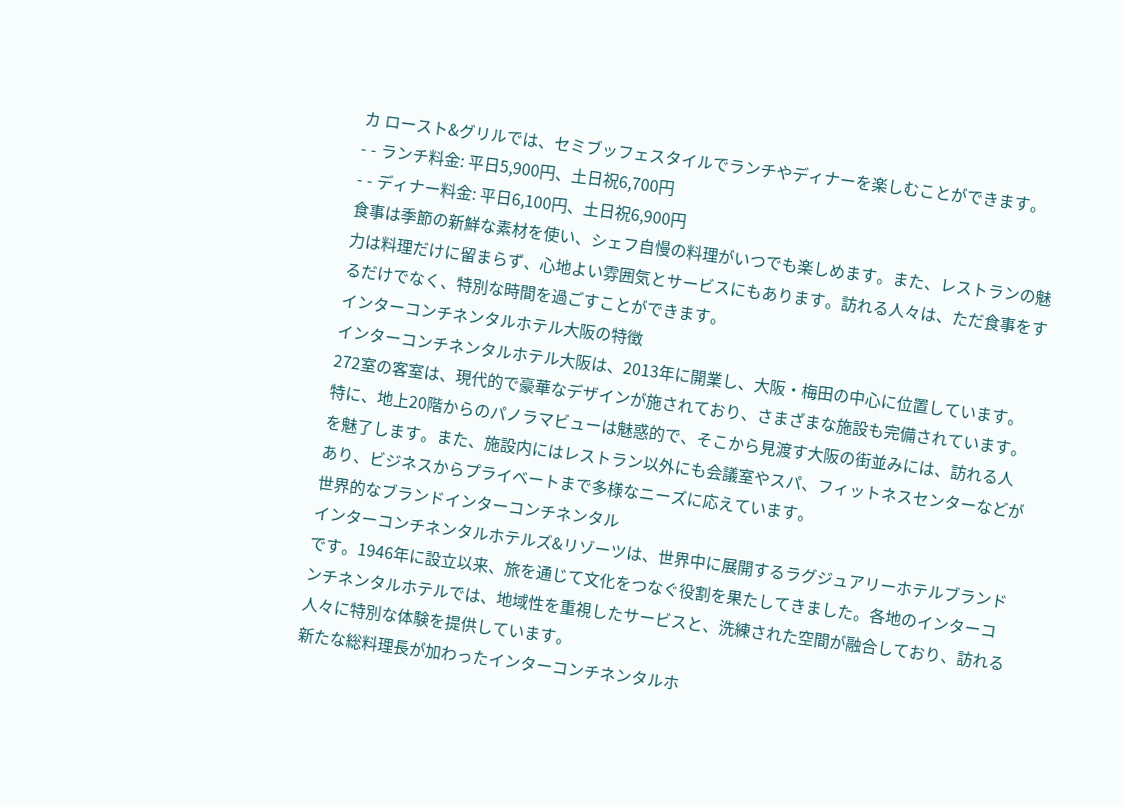カ ロースト&グリルでは、セミブッフェスタイルでランチやディナーを楽しむことができます。
- - ランチ料金: 平日5,900円、土日祝6,700円
- - ディナー料金: 平日6,100円、土日祝6,900円
食事は季節の新鮮な素材を使い、シェフ自慢の料理がいつでも楽しめます。また、レストランの魅力は料理だけに留まらず、心地よい雰囲気とサービスにもあります。訪れる人々は、ただ食事をするだけでなく、特別な時間を過ごすことができます。
インターコンチネンタルホテル大阪の特徴
インターコンチネンタルホテル大阪は、2013年に開業し、大阪・梅田の中心に位置しています。272室の客室は、現代的で豪華なデザインが施されており、さまざまな施設も完備されています。特に、地上20階からのパノラマビューは魅惑的で、そこから見渡す大阪の街並みには、訪れる人を魅了します。また、施設内にはレストラン以外にも会議室やスパ、フィットネスセンターなどがあり、ビジネスからプライベートまで多様なニーズに応えています。
世界的なブランドインターコンチネンタル
インターコンチネンタルホテルズ&リゾーツは、世界中に展開するラグジュアリーホテルブランドです。1946年に設立以来、旅を通じて文化をつなぐ役割を果たしてきました。各地のインターコンチネンタルホテルでは、地域性を重視したサービスと、洗練された空間が融合しており、訪れる人々に特別な体験を提供しています。
新たな総料理長が加わったインターコンチネンタルホ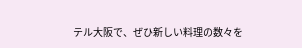テル大阪で、ぜひ新しい料理の数々を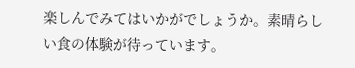楽しんでみてはいかがでしょうか。素晴らしい食の体験が待っています。